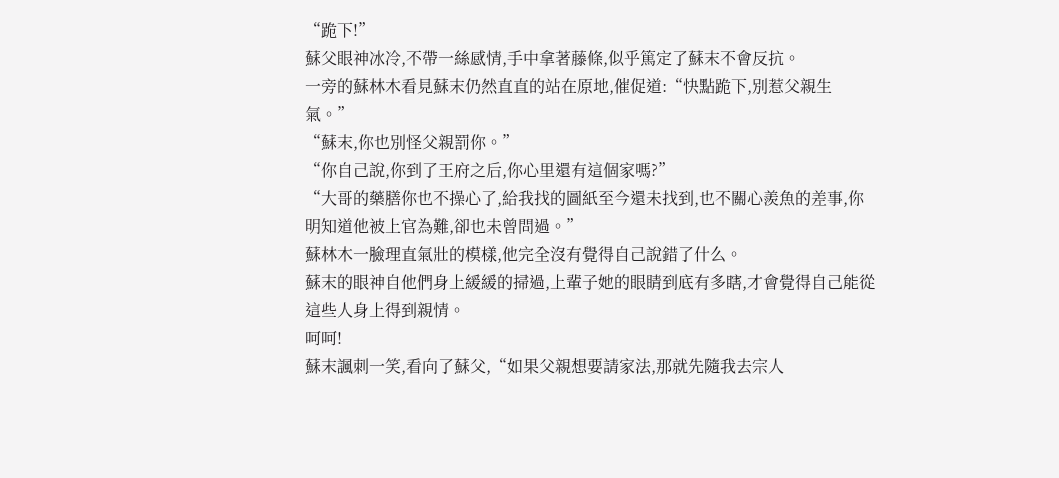“跪下!”
蘇父眼神冰冷,不帶一絲感情,手中拿著藤條,似乎篤定了蘇末不會反抗。
一旁的蘇林木看見蘇末仍然直直的站在原地,催促道:“快點跪下,別惹父親生氣。”
“蘇末,你也別怪父親罰你。”
“你自己說,你到了王府之后,你心里還有這個家嗎?”
“大哥的藥膳你也不操心了,給我找的圖紙至今還未找到,也不關心羨魚的差事,你明知道他被上官為難,卻也未曾問過。”
蘇林木一臉理直氣壯的模樣,他完全沒有覺得自己說錯了什么。
蘇末的眼神自他們身上緩緩的掃過,上輩子她的眼睛到底有多瞎,才會覺得自己能從這些人身上得到親情。
呵呵!
蘇末諷刺一笑,看向了蘇父,“如果父親想要請家法,那就先隨我去宗人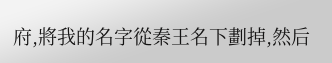府,將我的名字從秦王名下劃掉,然后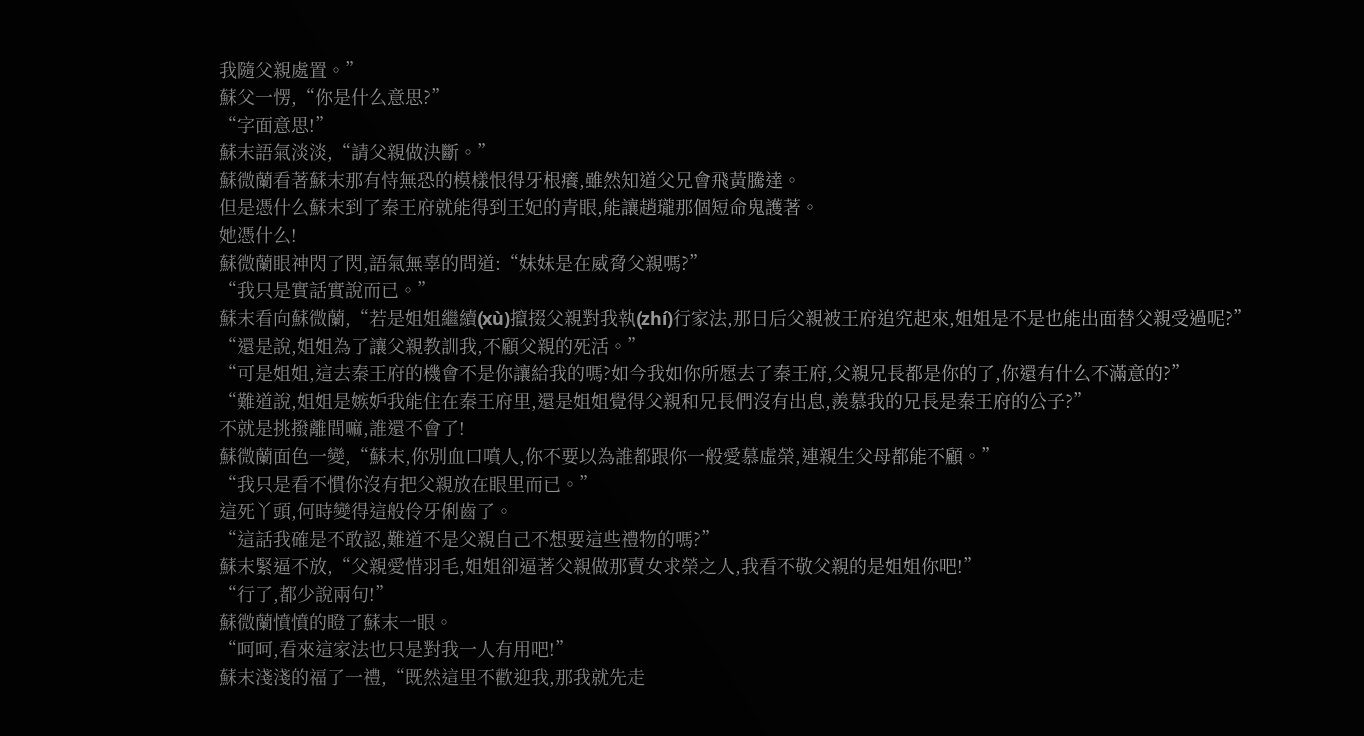我隨父親處置。”
蘇父一愣,“你是什么意思?”
“字面意思!”
蘇末語氣淡淡,“請父親做決斷。”
蘇微蘭看著蘇末那有恃無恐的模樣恨得牙根癢,雖然知道父兄會飛黃騰達。
但是憑什么蘇末到了秦王府就能得到王妃的青眼,能讓趙瓏那個短命鬼護著。
她憑什么!
蘇微蘭眼神閃了閃,語氣無辜的問道:“妹妹是在威脅父親嗎?”
“我只是實話實說而已。”
蘇末看向蘇微蘭,“若是姐姐繼續(xù)攛掇父親對我執(zhí)行家法,那日后父親被王府追究起來,姐姐是不是也能出面替父親受過呢?”
“還是說,姐姐為了讓父親教訓我,不顧父親的死活。”
“可是姐姐,這去秦王府的機會不是你讓給我的嗎?如今我如你所愿去了秦王府,父親兄長都是你的了,你還有什么不滿意的?”
“難道說,姐姐是嫉妒我能住在秦王府里,還是姐姐覺得父親和兄長們沒有出息,羨慕我的兄長是秦王府的公子?”
不就是挑撥離間嘛,誰還不會了!
蘇微蘭面色一變,“蘇末,你別血口噴人,你不要以為誰都跟你一般愛慕虛榮,連親生父母都能不顧。”
“我只是看不慣你沒有把父親放在眼里而已。”
這死丫頭,何時變得這般伶牙俐齒了。
“這話我確是不敢認,難道不是父親自己不想要這些禮物的嗎?”
蘇末緊逼不放,“父親愛惜羽毛,姐姐卻逼著父親做那賣女求榮之人,我看不敬父親的是姐姐你吧!”
“行了,都少說兩句!”
蘇微蘭憤憤的瞪了蘇末一眼。
“呵呵,看來這家法也只是對我一人有用吧!”
蘇末淺淺的福了一禮,“既然這里不歡迎我,那我就先走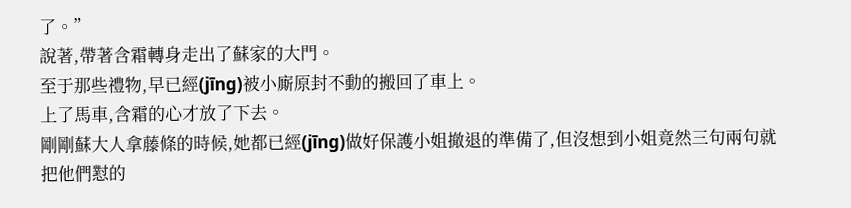了。”
說著,帶著含霜轉身走出了蘇家的大門。
至于那些禮物,早已經(jīng)被小廝原封不動的搬回了車上。
上了馬車,含霜的心才放了下去。
剛剛蘇大人拿藤條的時候,她都已經(jīng)做好保護小姐撤退的準備了,但沒想到小姐竟然三句兩句就把他們懟的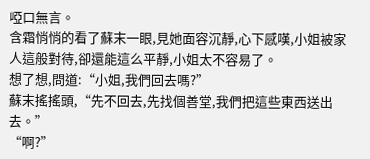啞口無言。
含霜悄悄的看了蘇末一眼,見她面容沉靜,心下感嘆,小姐被家人這般對待,卻還能這么平靜,小姐太不容易了。
想了想,問道:“小姐,我們回去嗎?”
蘇末搖搖頭,“先不回去,先找個善堂,我們把這些東西送出去。”
“啊?”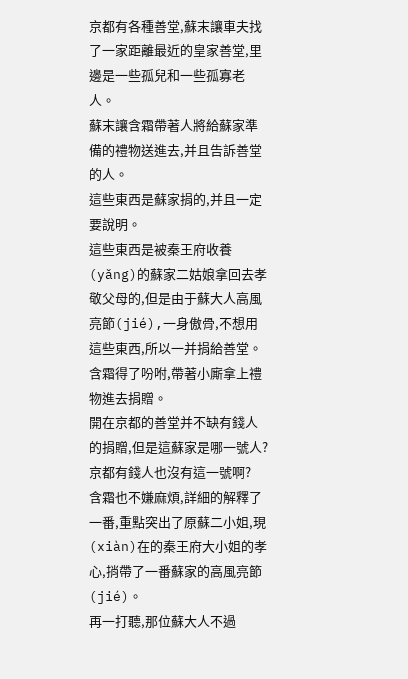京都有各種善堂,蘇末讓車夫找了一家距離最近的皇家善堂,里邊是一些孤兒和一些孤寡老人。
蘇末讓含霜帶著人將給蘇家準備的禮物送進去,并且告訴善堂的人。
這些東西是蘇家捐的,并且一定要說明。
這些東西是被秦王府收養(yǎng)的蘇家二姑娘拿回去孝敬父母的,但是由于蘇大人高風亮節(jié),一身傲骨,不想用這些東西,所以一并捐給善堂。
含霜得了吩咐,帶著小廝拿上禮物進去捐贈。
開在京都的善堂并不缺有錢人的捐贈,但是這蘇家是哪一號人?京都有錢人也沒有這一號啊?
含霜也不嫌麻煩,詳細的解釋了一番,重點突出了原蘇二小姐,現(xiàn)在的秦王府大小姐的孝心,捎帶了一番蘇家的高風亮節(jié)。
再一打聽,那位蘇大人不過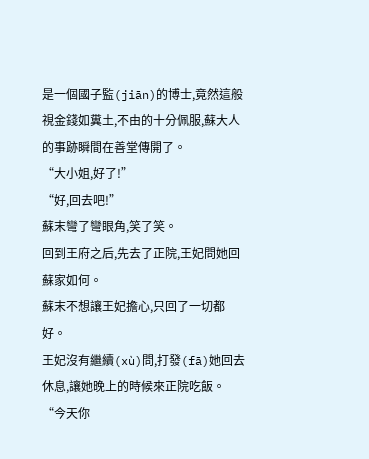是一個國子監(jiān)的博士,竟然這般視金錢如糞土,不由的十分佩服,蘇大人的事跡瞬間在善堂傳開了。
“大小姐,好了!”
“好,回去吧!”
蘇末彎了彎眼角,笑了笑。
回到王府之后,先去了正院,王妃問她回蘇家如何。
蘇末不想讓王妃擔心,只回了一切都好。
王妃沒有繼續(xù)問,打發(fā)她回去休息,讓她晚上的時候來正院吃飯。
“今天你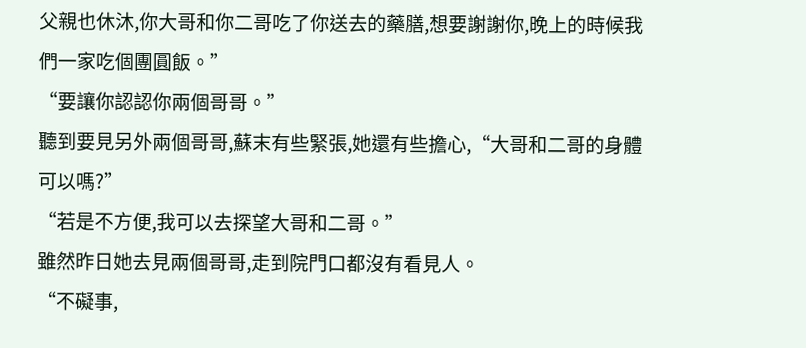父親也休沐,你大哥和你二哥吃了你送去的藥膳,想要謝謝你,晚上的時候我們一家吃個團圓飯。”
“要讓你認認你兩個哥哥。”
聽到要見另外兩個哥哥,蘇末有些緊張,她還有些擔心,“大哥和二哥的身體可以嗎?”
“若是不方便,我可以去探望大哥和二哥。”
雖然昨日她去見兩個哥哥,走到院門口都沒有看見人。
“不礙事,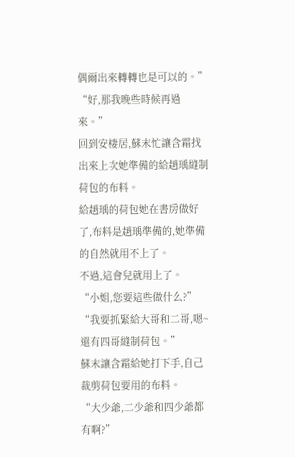偶爾出來轉轉也是可以的。”
“好,那我晚些時候再過來。”
回到安棲居,蘇末忙讓含霜找出來上次她準備的給趙瑀縫制荷包的布料。
給趙瑀的荷包她在書房做好了,布料是趙瑀準備的,她準備的自然就用不上了。
不過,這會兒就用上了。
“小姐,您要這些做什么?”
“我要抓緊給大哥和二哥,嗯~還有四哥縫制荷包。”
蘇末讓含霜給她打下手,自己裁剪荷包要用的布料。
“大少爺,二少爺和四少爺都有啊?”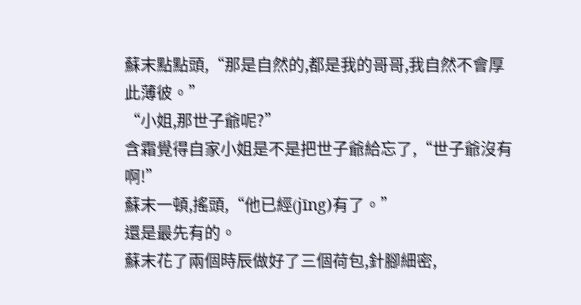蘇末點點頭,“那是自然的,都是我的哥哥,我自然不會厚此薄彼。”
“小姐,那世子爺呢?”
含霜覺得自家小姐是不是把世子爺給忘了,“世子爺沒有啊!”
蘇末一頓,搖頭,“他已經(jīng)有了。”
還是最先有的。
蘇末花了兩個時辰做好了三個荷包,針腳細密,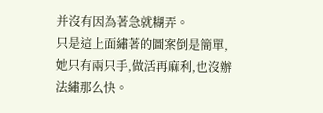并沒有因為著急就糊弄。
只是這上面繡著的圖案倒是簡單,她只有兩只手,做活再麻利,也沒辦法繡那么快。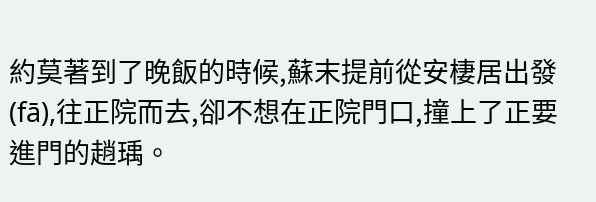約莫著到了晚飯的時候,蘇末提前從安棲居出發(fā),往正院而去,卻不想在正院門口,撞上了正要進門的趙瑀。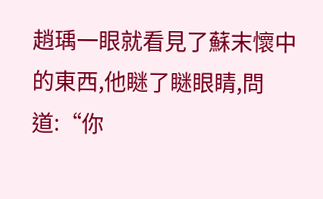趙瑀一眼就看見了蘇末懷中的東西,他瞇了瞇眼睛,問道:“你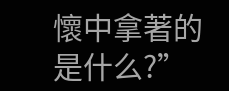懷中拿著的是什么?”